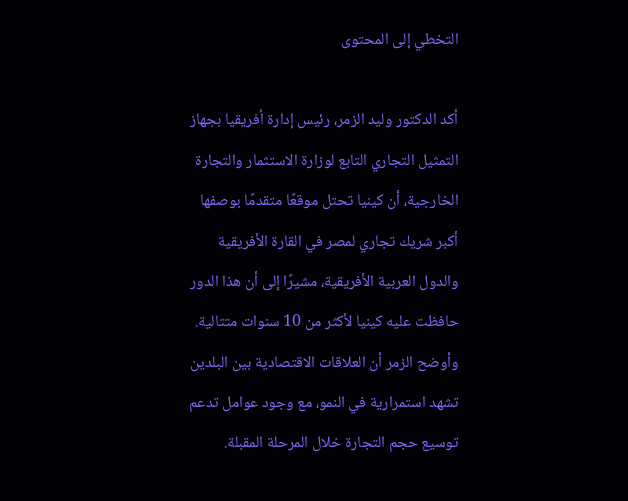التخطي إلى المحتوى

أكد الدكتور وليد الزمر، رئيس إدارة أفريقيا بجهاز التمثيل التجاري التابع لوزارة الاستثمار والتجارة الخارجية، أن كينيا تحتل موقعًا متقدمًا بوصفها أكبر شريك تجاري لمصر في القارة الأفريقية والدول العربية الأفريقية، مشيرًا إلى أن هذا الدور حافظت عليه كينيا لأكثر من 10 سنوات متتالية. وأوضح الزمر أن العلاقات الاقتصادية بين البلدين تشهد استمرارية في النمو، مع وجود عوامل تدعم توسيع حجم التجارة خلال المرحلة المقبلة.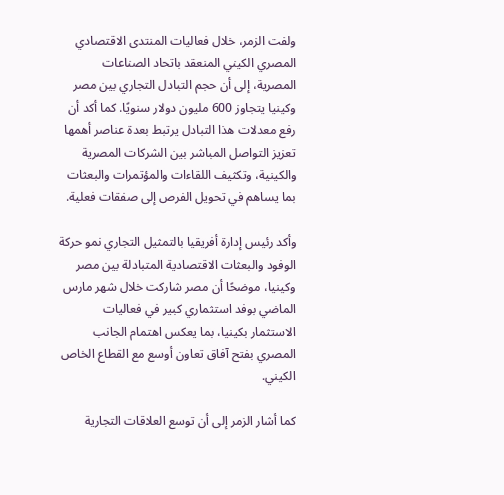ولفت الزمر، خلال فعاليات المنتدى الاقتصادي المصري الكيني المنعقد باتحاد الصناعات المصرية، إلى أن حجم التبادل التجاري بين مصر وكينيا يتجاوز 600 مليون دولار سنويًا. كما أكد أن رفع معدلات هذا التبادل يرتبط بعدة عناصر أهمها تعزيز التواصل المباشر بين الشركات المصرية والكينية، وتكثيف اللقاءات والمؤتمرات والبعثات بما يساهم في تحويل الفرص إلى صفقات فعلية.

وأكد رئيس إدارة أفريقيا بالتمثيل التجاري نمو حركة الوفود والبعثات الاقتصادية المتبادلة بين مصر وكينيا، موضحًا أن مصر شاركت خلال شهر مارس الماضي بوفد استثماري كبير في فعاليات الاستثمار بكينيا، بما يعكس اهتمام الجانب المصري بفتح آفاق تعاون أوسع مع القطاع الخاص الكيني.

كما أشار الزمر إلى أن توسع العلاقات التجارية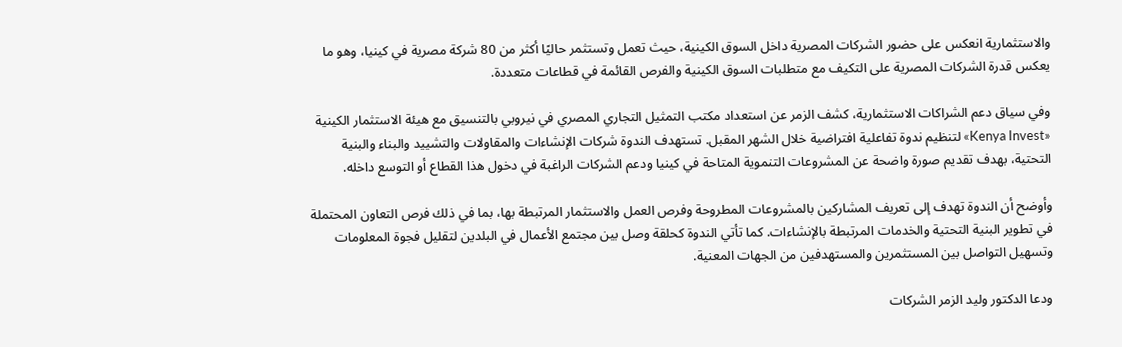والاستثمارية انعكس على حضور الشركات المصرية داخل السوق الكينية، حيث تعمل وتستثمر حاليًا أكثر من 80 شركة مصرية في كينيا، وهو ما يعكس قدرة الشركات المصرية على التكيف مع متطلبات السوق الكينية والفرص القائمة في قطاعات متعددة.

وفي سياق دعم الشراكات الاستثمارية، كشف الزمر عن استعداد مكتب التمثيل التجاري المصري في نيروبي بالتنسيق مع هيئة الاستثمار الكينية «Kenya Invest» لتنظيم ندوة تفاعلية افتراضية خلال الشهر المقبل. تستهدف الندوة شركات الإنشاءات والمقاولات والتشييد والبناء والبنية التحتية، بهدف تقديم صورة واضحة عن المشروعات التنموية المتاحة في كينيا ودعم الشركات الراغبة في دخول هذا القطاع أو التوسع داخله.

وأوضح أن الندوة تهدف إلى تعريف المشاركين بالمشروعات المطروحة وفرص العمل والاستثمار المرتبطة بها، بما في ذلك فرص التعاون المحتملة في تطوير البنية التحتية والخدمات المرتبطة بالإنشاءات. كما تأتي الندوة كحلقة وصل بين مجتمع الأعمال في البلدين لتقليل فجوة المعلومات وتسهيل التواصل بين المستثمرين والمستهدفين من الجهات المعنية.

ودعا الدكتور وليد الزمر الشركات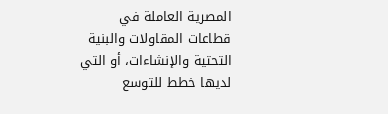المصرية العاملة في قطاعات المقاولات والبنية التحتية والإنشاءات، أو التي لديها خطط للتوسع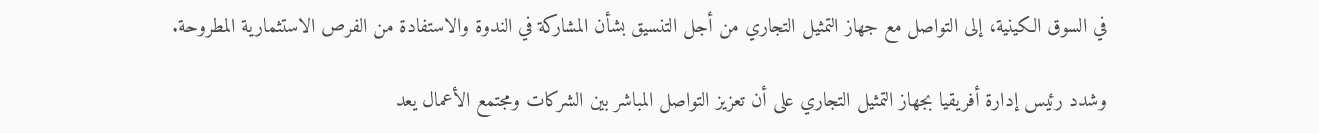في السوق الكينية، إلى التواصل مع جهاز التمثيل التجاري من أجل التنسيق بشأن المشاركة في الندوة والاستفادة من الفرص الاستثمارية المطروحة.

وشدد رئيس إدارة أفريقيا بجهاز التمثيل التجاري على أن تعزيز التواصل المباشر بين الشركات ومجتمع الأعمال يعد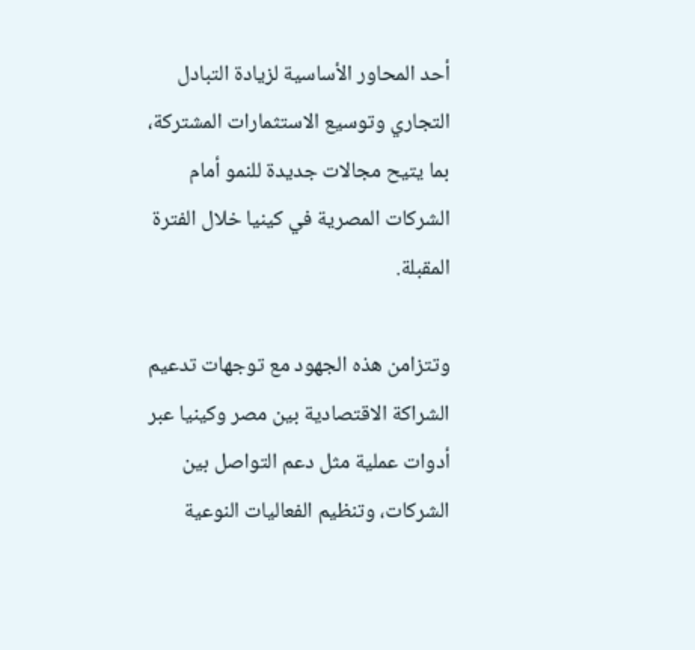أحد المحاور الأساسية لزيادة التبادل التجاري وتوسيع الاستثمارات المشتركة، بما يتيح مجالات جديدة للنمو أمام الشركات المصرية في كينيا خلال الفترة المقبلة.

وتتزامن هذه الجهود مع توجهات تدعيم الشراكة الاقتصادية بين مصر وكينيا عبر أدوات عملية مثل دعم التواصل بين الشركات، وتنظيم الفعاليات النوعية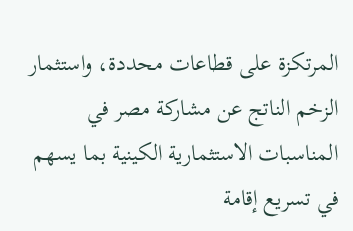المرتكزة على قطاعات محددة، واستثمار الزخم الناتج عن مشاركة مصر في المناسبات الاستثمارية الكينية بما يسهم في تسريع إقامة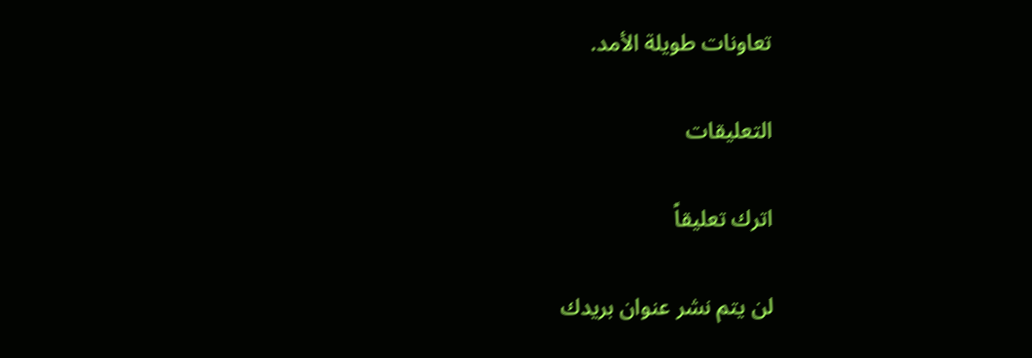تعاونات طويلة الأمد.

التعليقات

اترك تعليقاً

لن يتم نشر عنوان بريدك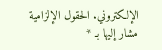الإلكتروني. الحقول الإلزامية مشار إليها بـ *